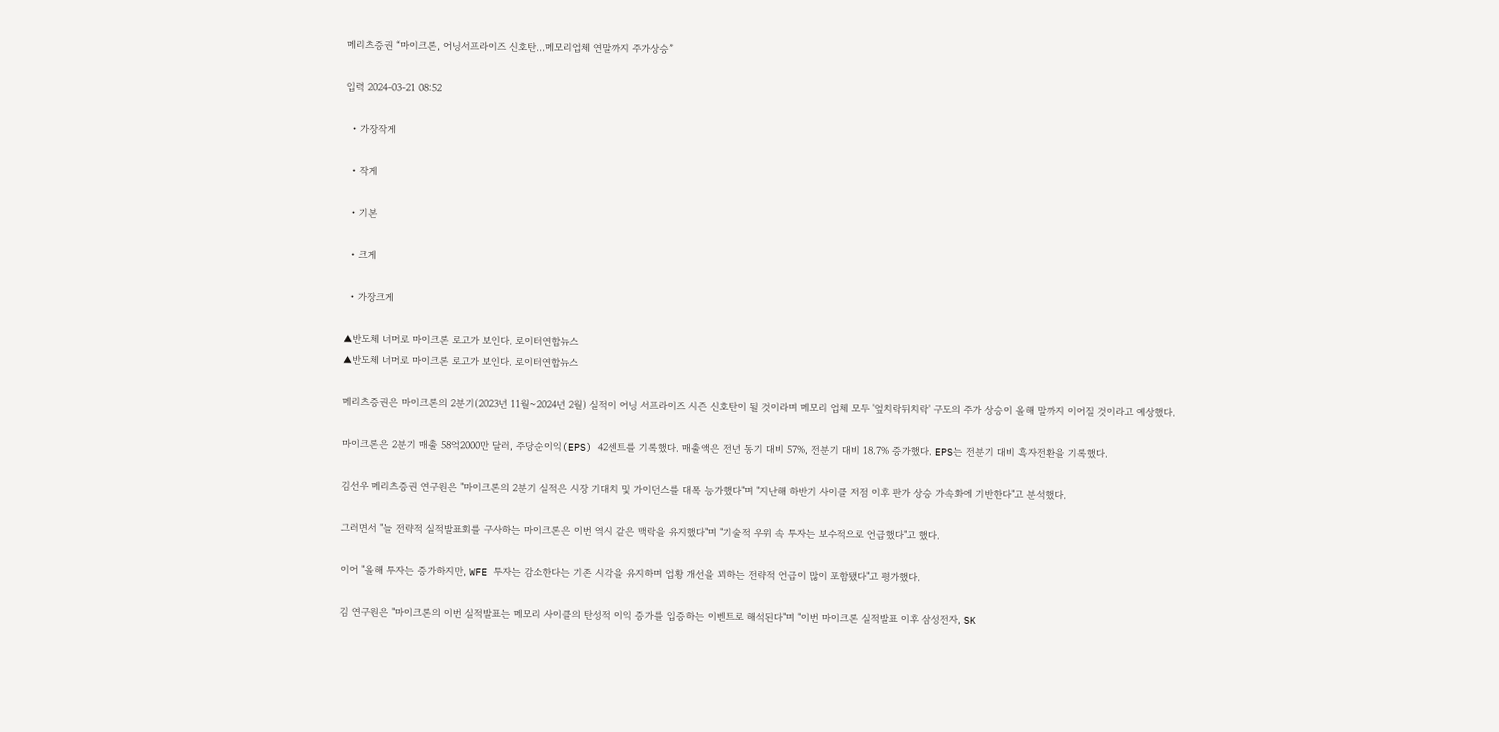메리츠증권 “마이크론, 어닝서프라이즈 신호탄…메모리업체 연말까지 주가상승”

입력 2024-03-21 08:52

  • 가장작게

  • 작게

  • 기본

  • 크게

  • 가장크게

▲반도체 너머로 마이크론 로고가 보인다. 로이터연합뉴스
▲반도체 너머로 마이크론 로고가 보인다. 로이터연합뉴스

메리츠증권은 마이크론의 2분기(2023년 11월~2024년 2월) 실적이 어닝 서프라이즈 시즌 신호탄이 될 것이라며 메모리 업체 모두 '엎치락뒤치락' 구도의 주가 상승이 올해 말까지 이어질 것이라고 예상했다.

마이크론은 2분기 매출 58억2000만 달러, 주당순이익(EPS) 42센트를 기록했다. 매출액은 전년 동기 대비 57%, 전분기 대비 18.7% 증가했다. EPS는 전분기 대비 흑자전환을 기록했다.

김선우 메리츠증권 연구원은 "마이크론의 2분기 실적은 시장 기대치 및 가이던스를 대폭 능가했다"며 "지난해 하반기 사이클 저점 이후 판가 상승 가속화에 기반한다"고 분석했다.

그러면서 "늘 전략적 실적발표회를 구사하는 마이크론은 이번 역시 같은 맥락을 유지했다"며 "기술적 우위 속 투자는 보수적으로 언급했다"고 했다.

이어 "올해 투자는 증가하지만, WFE 투자는 감소한다는 기존 시각을 유지하며 업황 개선을 꾀하는 전략적 언급이 많이 포함됐다"고 평가했다.

김 연구원은 "마이크론의 이번 실적발표는 메모리 사이클의 탄성적 이익 증가를 입증하는 이벤트로 해석된다"며 "이번 마이크론 실적발표 이후 삼성전자, SK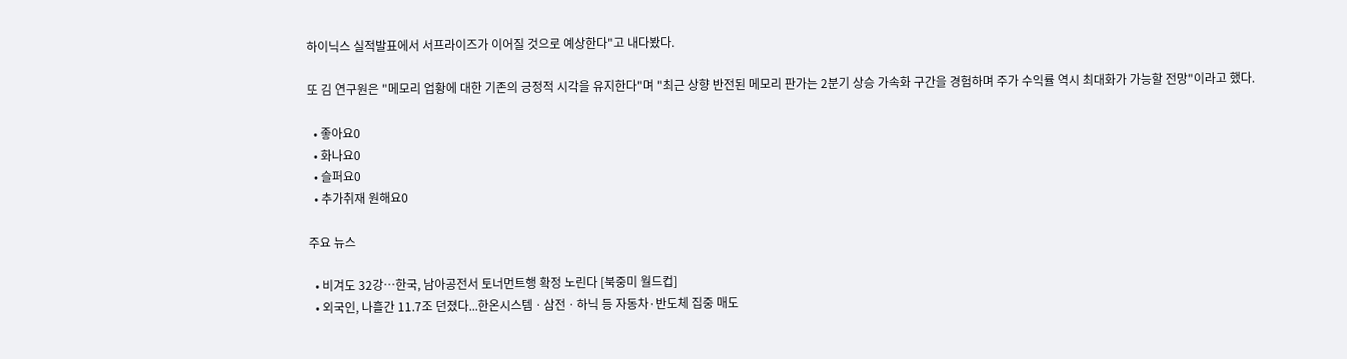하이닉스 실적발표에서 서프라이즈가 이어질 것으로 예상한다"고 내다봤다.

또 김 연구원은 "메모리 업황에 대한 기존의 긍정적 시각을 유지한다"며 "최근 상향 반전된 메모리 판가는 2분기 상승 가속화 구간을 경험하며 주가 수익률 역시 최대화가 가능할 전망"이라고 했다.

  • 좋아요0
  • 화나요0
  • 슬퍼요0
  • 추가취재 원해요0

주요 뉴스

  • 비겨도 32강…한국, 남아공전서 토너먼트행 확정 노린다 [북중미 월드컵]
  • 외국인, 나흘간 11.7조 던졌다...한온시스템ㆍ삼전ㆍ하닉 등 자동차·반도체 집중 매도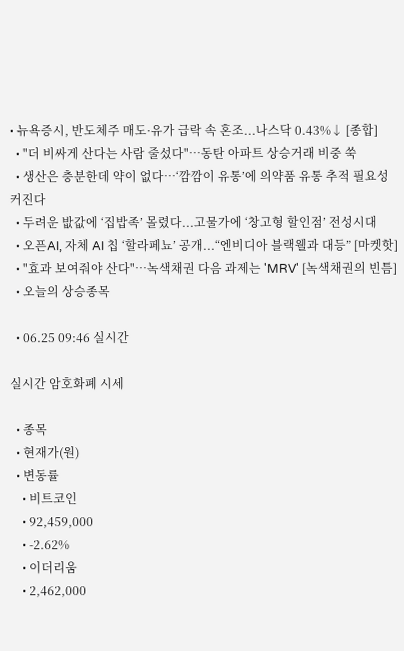• 뉴욕증시, 반도체주 매도·유가 급락 속 혼조...나스닥 0.43%↓ [종합]
  • "더 비싸게 산다는 사람 줄섰다"…동탄 아파트 상승거래 비중 쑥
  • 생산은 충분한데 약이 없다…‘깜깜이 유통’에 의약품 유통 추적 필요성 커진다
  • 두려운 밦값에 ‘집밥족’ 몰렸다...고물가에 ‘창고형 할인점’ 전성시대
  • 오픈AI, 자체 AI 칩 ‘할라페뇨’ 공개...“엔비디아 블랙웰과 대등” [마켓핫]
  • "효과 보여줘야 산다"…녹색채권 다음 과제는 'MRV' [녹색채권의 빈틈]
  • 오늘의 상승종목

  • 06.25 09:46 실시간

실시간 암호화폐 시세

  • 종목
  • 현재가(원)
  • 변동률
    • 비트코인
    • 92,459,000
    • -2.62%
    • 이더리움
    • 2,462,000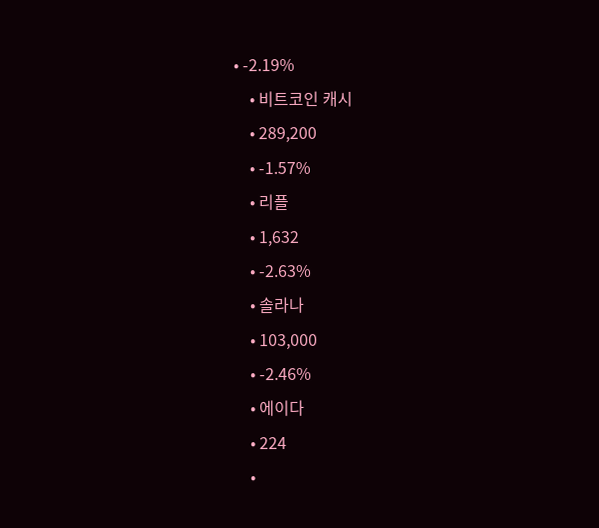• -2.19%
    • 비트코인 캐시
    • 289,200
    • -1.57%
    • 리플
    • 1,632
    • -2.63%
    • 솔라나
    • 103,000
    • -2.46%
    • 에이다
    • 224
    •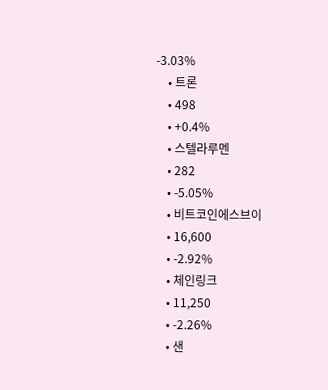-3.03%
    • 트론
    • 498
    • +0.4%
    • 스텔라루멘
    • 282
    • -5.05%
    • 비트코인에스브이
    • 16,600
    • -2.92%
    • 체인링크
    • 11,250
    • -2.26%
    • 샌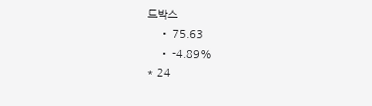드박스
    • 75.63
    • -4.89%
* 24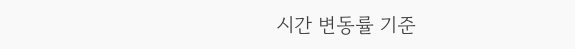시간 변동률 기준